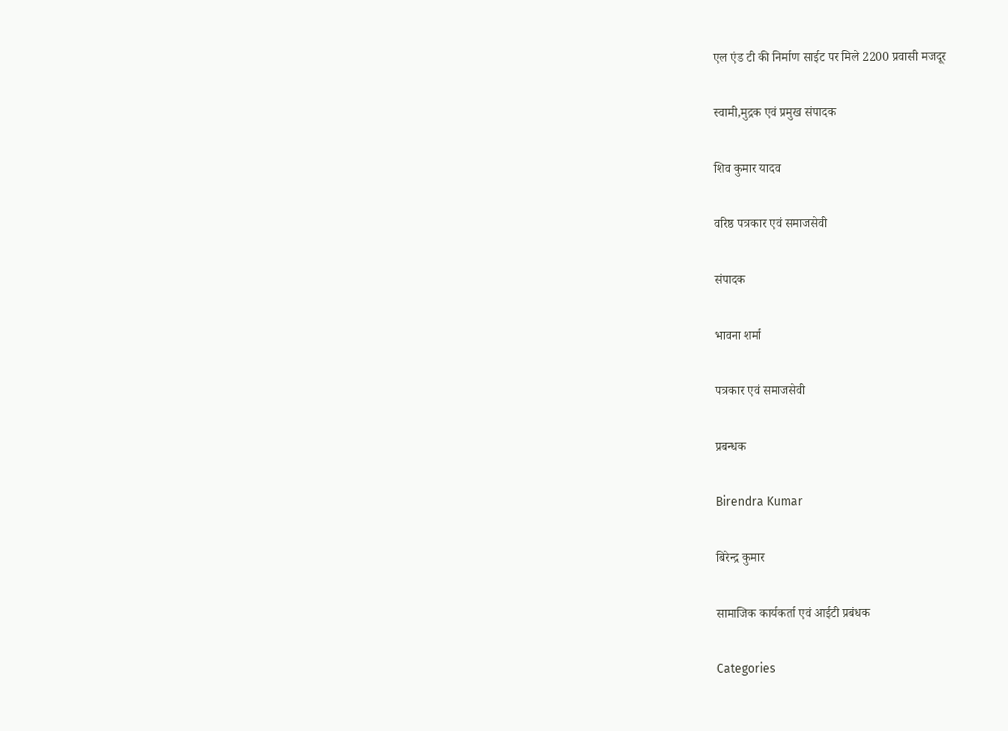एल एंड टी की निर्माण साईट पर मिले 2200 प्रवासी मजदूर

स्वामी,मुद्रक एवं प्रमुख संपादक

शिव कुमार यादव

वरिष्ठ पत्रकार एवं समाजसेवी

संपादक

भावना शर्मा

पत्रकार एवं समाजसेवी

प्रबन्धक

Birendra Kumar

बिरेन्द्र कुमार

सामाजिक कार्यकर्ता एवं आईटी प्रबंधक

Categories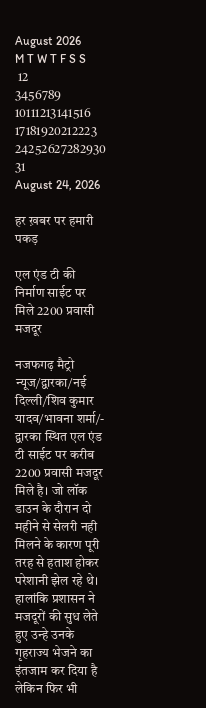August 2026
M T W T F S S
 12
3456789
10111213141516
17181920212223
24252627282930
31
August 24, 2026

हर ख़बर पर हमारी पकड़

एल एंड टी की निर्माण साईट पर मिले 2200 प्रवासी मजदूर

नजफगढ़ मैट्रो न्यूज/द्वारका/नई दिल्ली/शिव कुमार यादव/भावना शर्मा/- द्वारका स्थित एल एंड टी साईट पर करीब 2200 प्रवासी मजदूर मिले है। जो लॉक डाउन के दौरान दो महीने से सेलरी नही मिलने के कारण पूरी तरह से हताश होकर परेशानी झेल रहे थे। हालांकि प्रशासन ने मजदूरों की सुध लेते हुए उन्हे उनके गृहराज्य भेजने का इंतजाम कर दिया है लेकिन फिर भी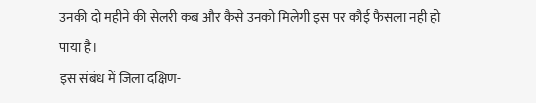उनकी दो महीने की सेलरी कब और कैसे उनको मिलेगी इस पर कौई फैसला नही हो पाया है।
इस संबंध में जिला दक्षिण-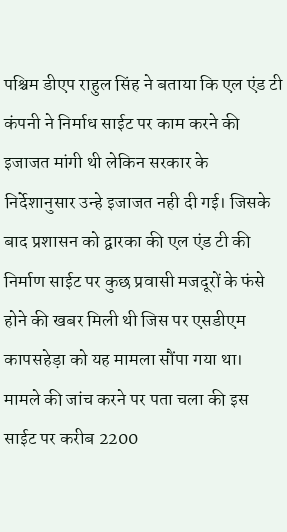पश्चिम डीएप राहुल सिंह ने बताया कि एल एंड टी कंपनी ने निर्माध साईट पर काम करने की इजाजत मांगी थी लेकिन सरकार के निर्देशानुसार उन्हे इजाजत नही दी गई। जिसके बाद प्रशासन को द्वारका की एल एंड टी की निर्माण साईट पर कुछ प्रवासी मजदूरों के फंसे होने की खबर मिली थी जिस पर एसडीएम कापसहेड़ा को यह मामला सौंपा गया था। मामले की जांच करने पर पता चला की इस साईट पर करीब 2200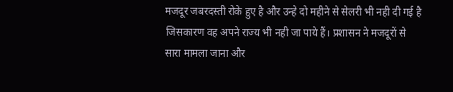मजदूर जबरदस्ती रोके हुए है और उन्हे दो महीने से सेलरी भी नही दी गई है जिसकारण वह अपने राज्य भी नही जा पाये हैं। प्रशासन ने मजदूरों से सारा मामला जाना और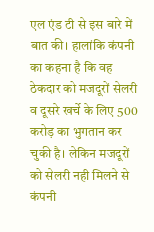एल एंड टी से इस बारे में बात की। हालांकि कंपनी का कहना है कि वह ठेकदार को मजदूरों सेलरी व दूसरे खर्चे के लिए 500 करोड़ का भुगतान कर चुकी है। लेकिन मजदूरों को सेलरी नही मिलने से कंपनी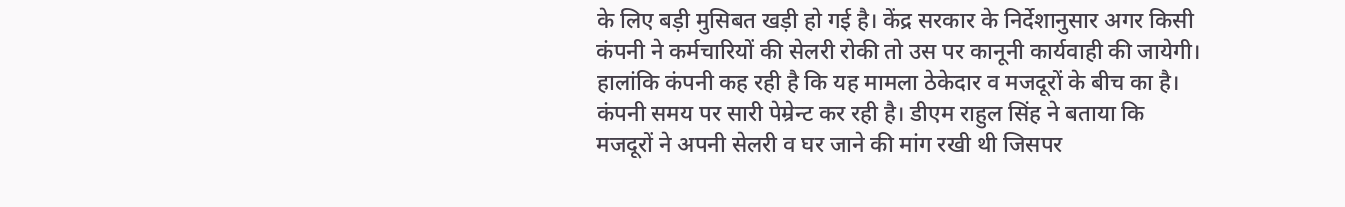के लिए बड़ी मुसिबत खड़ी हो गई है। केंद्र सरकार के निर्देशानुसार अगर किसी कंपनी ने कर्मचारियों की सेलरी रोकी तो उस पर कानूनी कार्यवाही की जायेगी। हालांकि कंपनी कह रही है कि यह मामला ठेकेदार व मजदूरों के बीच का है। कंपनी समय पर सारी पेम्रेन्ट कर रही है। डीएम राहुल सिंह ने बताया कि मजदूरों ने अपनी सेलरी व घर जाने की मांग रखी थी जिसपर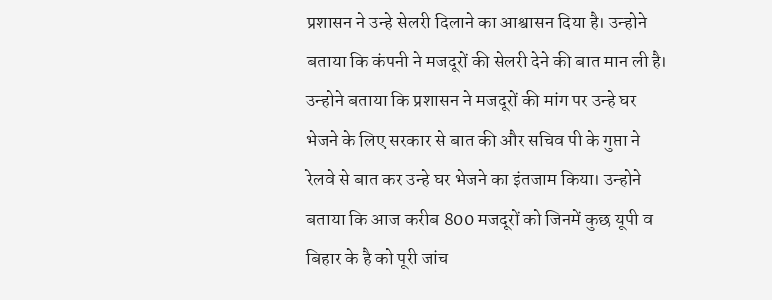प्रशासन ने उन्हे सेलरी दिलाने का आश्वासन दिया है। उन्होने बताया कि कंपनी ने मजदूरों की सेलरी देने की बात मान ली है। उन्होने बताया कि प्रशासन ने मजदूरों की मांग पर उन्हे घर भेजने के लिए सरकार से बात की और सचिव पी के गुप्ता ने रेलवे से बात कर उन्हे घर भेजने का इंतजाम किया। उन्होने बताया कि आज करीब 800 मजदूरों को जिनमें कुछ यूपी व बिहार के है को पूरी जांच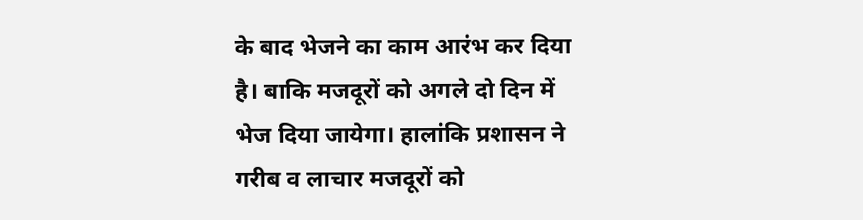के बाद भेजने का काम आरंभ कर दिया है। बाकि मजदूरों को अगले दो दिन में भेज दिया जायेगा। हालांकि प्रशासन ने गरीब व लाचार मजदूरों को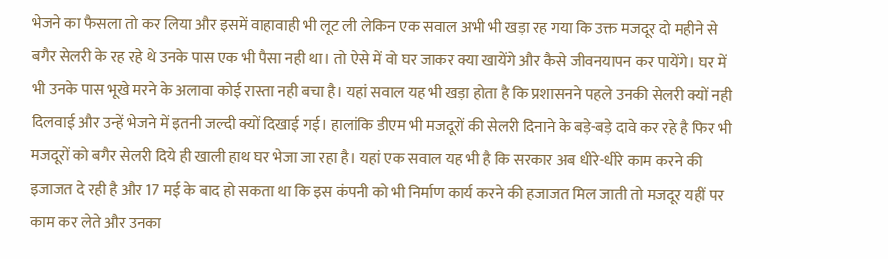भेजने का फैसला तो कर लिया और इसमें वाहावाही भी लूट ली लेकिन एक सवाल अभी भी खड़ा रह गया कि उक्त मजदूर दो महीने से बगैर सेलरी के रह रहे थे उनके पास एक भी पैसा नही था। तो ऐसे में वो घर जाकर क्या खायेंगे और कैसे जीवनयापन कर पायेंगे। घर में भी उनके पास भूखे मरने के अलावा कोई रास्ता नही बचा है। यहां सवाल यह भी खड़ा होता है कि प्रशासनने पहले उनकी सेलरी क्यों नही दिलवाई और उन्हें भेजने में इतनी जल्दी क्यों दिखाई गई। हालांकि डीएम भी मजदूरों की सेलरी दिनाने के बड़े-बड़े दावे कर रहे है फिर भी मजदूरों को बगैर सेलरी दिये ही खाली हाथ घर भेजा जा रहा है। यहां एक सवाल यह भी है कि सरकार अब धीरे-धीरे काम करने की इजाजत दे रही है और 17 मई के बाद हो सकता था कि इस कंपनी को भी निर्माण कार्य करने की हजाजत मिल जाती तो मजदूर यहीं पर काम कर लेते और उनका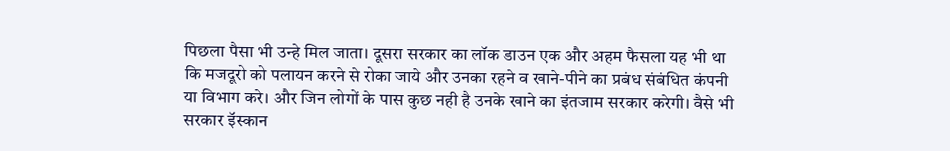पिछला पैसा भी उन्हे मिल जाता। दूसरा सरकार का लॉक डाउन एक और अहम फैसला यह भी था कि मजदूरो को पलायन करने से रोका जाये और उनका रहने व खाने-पीने का प्रबंध संबंधित कंपनी या विभाग करे। और जिन लोगों के पास कुछ नही है उनके खाने का इंतजाम सरकार करेगी। वैसे भी सरकार इॅस्कान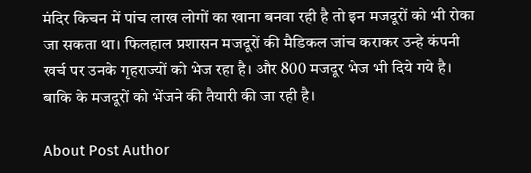मंदिर किचन में पांच लाख लोगों का खाना बनवा रही है तो इन मजदूरों को भी रोका जा सकता था। फिलहाल प्रशासन मजदूरों की मैडिकल जांच कराकर उन्हे कंपनी खर्च पर उनके गृहराज्यों को भेज रहा है। और 800 मजदूर भेज भी दिये गये है। बाकि के मजदूरों को भेंजने की तैयारी की जा रही है।

About Post Author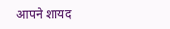आपने शायद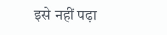इसे नहीं पढ़ा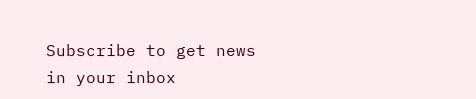Subscribe to get news in your inbox